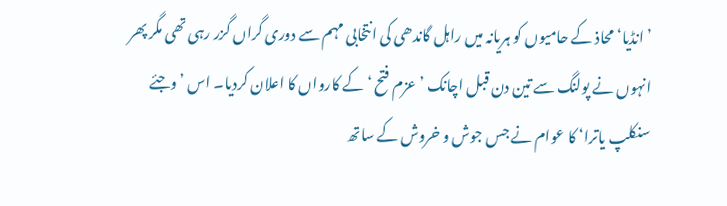’انڈیا‘ محاذ کے حامیوں کو ہریانہ میں راہل گاندھی کی انتخابی مہم سے دوری گراں گزر رہی تھی مگر پھر انہوں نے پولنگ سے تین دن قبل اچانک ’عزم فتح ‘ کے کارواں کا اعلان کردیا۔ اس ’وجئے سنکلپ یاترا‘ کا عوام نے جس جوش و خروش کے ساتھ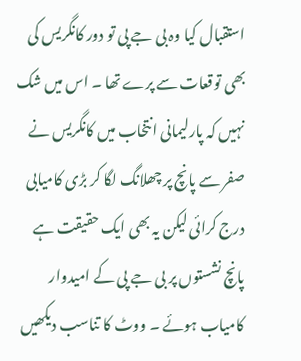استقبال کیا وہ بی جے پی تو دور کانگریس کی بھی توقعات سے پرے تھا ۔ اس میں شک نہیں کہ پارلیمانی انتخاب میں کانگریس نے صفر سے پانچ پر چھلانگ لگا کر بڑی کامیابی درج کرائی لیکن یہ بھی ایک حقیقت ہے پانچ نشستوں پر بی جے پی کے امیدوار کامیاب ہوئے ۔ ووٹ کا تناسب دیکھیں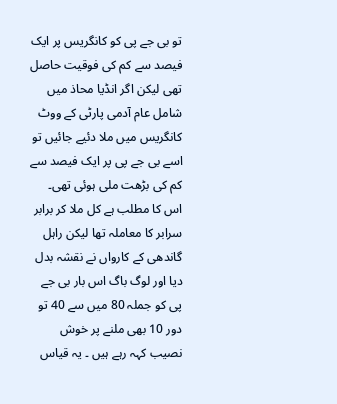تو بی جے پی کو کانگریس پر ایک فیصد سے کم کی فوقیت حاصل تھی لیکن اگر انڈیا محاذ میں شامل عام آدمی پارٹی کے ووٹ کانگریس میں ملا دئیے جائیں تو اسے بی جے پی پر ایک فیصد سے کم کی بڑھت ملی ہوئی تھی۔ اس کا مطلب ہے کل ملا کر برابر سرابر کا معاملہ تھا لیکن راہل گاندھی کے کارواں نے نقشہ بدل دیا اور لوگ باگ اس بار بی جے پی کو جملہ 80 میں سے 40 تو دور 10 بھی ملنے پر خوش نصیب کہہ رہے ہیں ۔ یہ قیاس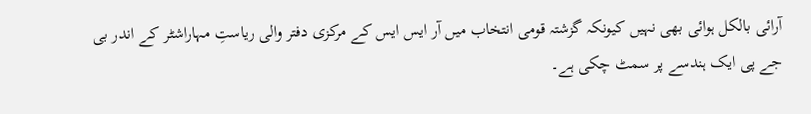آرائی بالکل ہوائی بھی نہیں کیونکہ گزشتہ قومی انتخاب میں آر ایس ایس کے مرکزی دفتر والی ریاستِ مہاراشٹر کے اندر بی جے پی ایک ہندسے پر سمٹ چکی ہے۔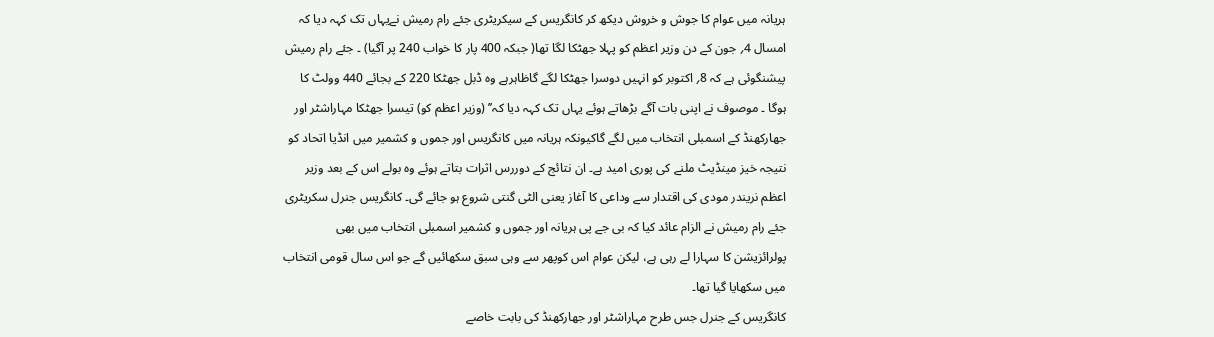ہریانہ میں عوام کا جوش و خروش دیکھ کر کانگریس کے سیکریٹری جئے رام رمیش نےیہاں تک کہہ دیا کہ امسال 4؍ جون کے دن وزیر اعظم کو پہلا جھٹکا لگا تھا( جبکہ 400 پار کا خواب 240 پر آگیا) ۔ جئے رام رمیش پیشنگوئی ہے کہ 8؍ اکتوبر کو انہیں دوسرا جھٹکا لگے گاظاہرہے وہ ڈبل جھٹکا 220 کے بجائے 440 وولٹ کا ہوگا ۔ موصوف نے اپنی بات آگے بڑھاتے ہوئے یہاں تک کہہ دیا کہ’’ (وزیر اعظم کو) تیسرا جھٹکا مہاراشٹر اور جھارکھنڈ کے اسمبلی انتخاب میں لگے گاکیونکہ ہریانہ میں کانگریس اور جموں و کشمیر میں انڈیا اتحاد کو نتیجہ خیز مینڈیٹ ملنے کی پوری امید ہے۔ ان نتائج کے دوررس اثرات بتاتے ہوئے وہ بولے اس کے بعد وزیر اعظم نریندر مودی کی اقتدار سے وداعی کا آغاز یعنی الٹی گنتی شروع ہو جائے گی۔ کانگریس جنرل سکریٹری جئے رام رمیش نے الزام عائد کیا کہ بی جے پی ہریانہ اور جموں و کشمیر اسمبلی انتخاب میں بھی پولرائزیشن کا سہارا لے رہی ہے، لیکن عوام اس کوپھر سے وہی سبق سکھائیں گے جو اس سال قومی انتخاب میں سکھایا گیا تھا۔
کانگریس کے جنرل جس طرح مہاراشٹر اور جھارکھنڈ کی بابت خاصے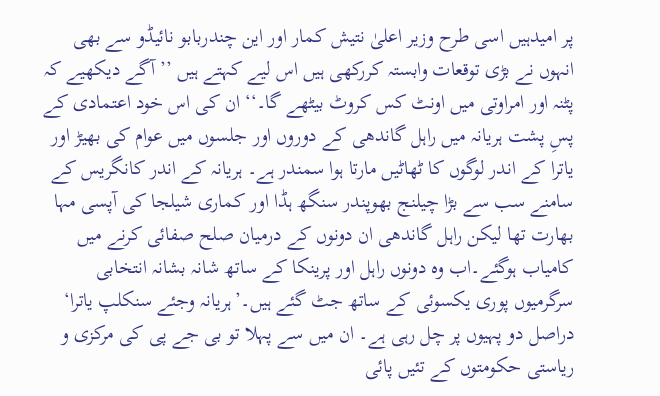پر امیدہیں اسی طرح وزیر اعلیٰ نتیش کمار اور این چندربابو نائیڈو سے بھی انہوں نے بڑی توقعات وابستہ کررکھی ہیں اس لیے کہتے ہیں ’’آگے دیکھیے کہ پٹنہ اور امراوتی میں اونٹ کس کروٹ بیٹھے گا۔‘‘ ان کی اس خود اعتمادی کے پسِ پشت ہریانہ میں راہل گاندھی کے دوروں اور جلسوں میں عوام کی بھیڑ اور یاترا کے اندر لوگوں کا ٹھاٹیں مارتا ہوا سمندر ہے۔ ہریانہ کے اندر کانگریس کے سامنے سب سے بڑا چیلنج بھوپندر سنگھ ہڈا اور کماری شیلجا کی آپسی مہا بھارت تھا لیکن راہل گاندھی ان دونوں کے درمیان صلح صفائی کرنے میں کامیاب ہوگئے۔اب وہ دونوں راہل اور پرینکا کے ساتھ شانہ بشانہ انتخابی سرگرمیوں پوری یکسوئی کے ساتھ جٹ گئے ہیں۔’ہریانہ وجئے سنکلپ یاترا‘ دراصل دو پہیوں پر چل رہی ہے۔ ان میں سے پہلا تو بی جے پی کی مرکزی و ریاستی حکومتوں کے تئیں پائی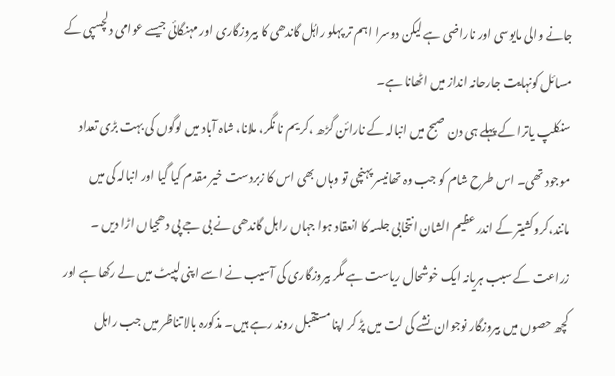جانے والی مایوسی اور ناراضی ہے لیکن دوسرا اہم تر پہلو راہُل گاندھی کا بیروزگاری اور مہنگائی جیسے عوامی دلچسپی کے مسائل کونہایت جارحانہ انداز میں اٹھانا ہے۔
سنکلپ یاترا کے پہلے ہی دن صبح میں انبالہ کے نارائن گڑھ ،کر یم نا نگر، ملانا، شاہ آباد میں لوگوں کی بہت بڑی تعداد موجود تھی۔ اس طرح شام کو جب وہ تھانیسر پہنچی تو وہاں بھی اس کا زبردست خیر مقدم کیا گیا اور انبالہ کی میں مانند،کروکشیتر کے اندر عظیم الشان انتخابی جلسہ کا انعقاد ہوا جہاں راہل گاندھی نے بی جے پی دھجیاں اڑا دیں ۔ زراعت کے سبب ہریانہ ایک خوشحال ریاست ہے مگر بیروزگاری کی آسیب نے اسے اپنی لپیٹ میں لے رکھا ہے اور کچھ حصوں میں بیروزگار نوجوان نشے کی لت میں پڑ کر اپنا مستقبل روند رہے ہیں۔ مذکورہ بالا تناظر میں جب راہل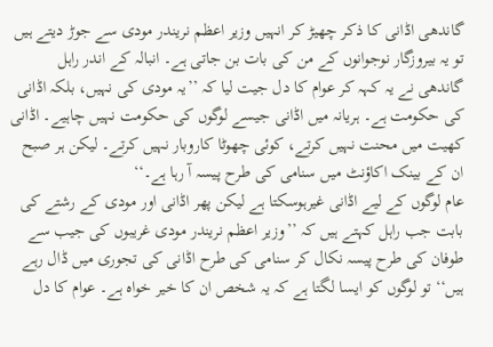گاندھی اڈانی کا ذکر چھیڑ کر انہیں وزیر اعظم نریندر مودی سے جوڑ دیتے ہیں تو یہ بیروزگار نوجوانوں کے من کی بات بن جاتی ہے۔ انبالہ کے اندر راہل گاندھی نے یہ کہہ کر عوام کا دل جیت لیا کہ ’’یہ مودی کی نہیں، بلکہ اڈانی کی حکومت ہے۔ ہریانہ میں اڈانی جیسے لوگوں کی حکومت نہیں چاہیے۔ اڈانی کھیت میں محنت نہیں کرتے، کوئی چھوٹا کاروبار نہیں کرتے۔ لیکن ہر صبح ان کے بینک اکاؤنٹ میں سنامی کی طرح پیسہ آ رہا ہے۔‘‘
عام لوگوں کے لیے اڈانی غیرہوسکتا ہے لیکن پھر اڈانی اور مودی کے رشتے کی بابت جب راہل کہتے ہیں کہ ’’وزیر اعظم نریندر مودی غریبوں کی جیب سے طوفان کی طرح پیسہ نکال کر سنامی کی طرح اڈانی کی تجوری میں ڈال رہے ہیں‘‘ تو لوگوں کو ایسا لگتا ہے کہ یہ شخص ان کا خیر خواہ ہے۔ عوام کا دل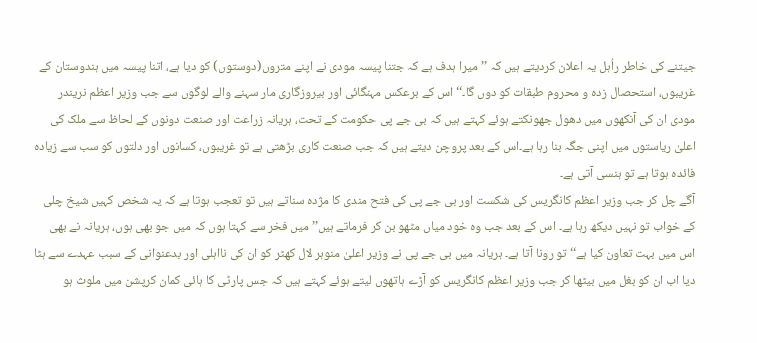جیتنے کی خاطر راُہل یہ اعلان کردیتے ہیں کہ ’’ میرا ہدف ہے کہ جتنا پیسہ مودی نے اپنے متروں(دوستوں) کو دیا ہے، اتنا پیسہ میں ہندوستان کے غریبوں، استحصال زدہ و محروم طبقات کو دوں گا۔‘‘ اس کے برعکس مہنگائی اور بیروزگاری مار سہنے والے لوگوں سے جب وزیر اعظم نریندر مودی ان کی آنکھوں میں دھول جھونکتے ہوئے کہتے ہیں کہ بی جے پی حکومت کے تحت، ہریانہ زراعت اور صنعت دونوں کے لحاظ سے ملک کی اعلیٰ ریاستوں میں اپنی جگہ بنا رہا ہے۔اس کے بعد پروچن دیتے ہیں کہ جب صنعت کاری بڑھتی ہے تو غریبوں، کسانوں اور دلتوں کو سب سے زیادہ فائدہ ہوتا ہے تو ہنسی آتی ہے۔
آگے چل کر جب وزیر اعظم کانگریس کی شکست اور بی جے پی کی فتح مندی کا مژدہ سناتے ہیں تو تعجب ہوتا ہے کہ یہ شخص کہیں شیخ چلی کے خواب تو نہیں دیکھ رہا ہے۔ اس کے بعد جب وہ خود میاں مٹھو بن کر فرماتے ہیں’’ میں فخر سے کہتا ہوں کہ میں جو بھی ہوں، ہریانہ نے بھی اس میں بہت تعاون کیا ہے‘‘ تو رونا آتا ہے۔ ہریانہ میں بی جے پی نے وزیر اعلیٰ منوہر لال کھٹر کو ان کی نااہلی اور بدعنوانی کے سبب عہدے سے ہٹا دیا اب ان کو بغل میں بیٹھا کر جب وزیر اعظم کانگریس کو آڑے ہاتھوں لیتے ہوئے کہتے ہیں کہ جس پارٹی کا ہائی کمان کرپشن میں ملوث ہو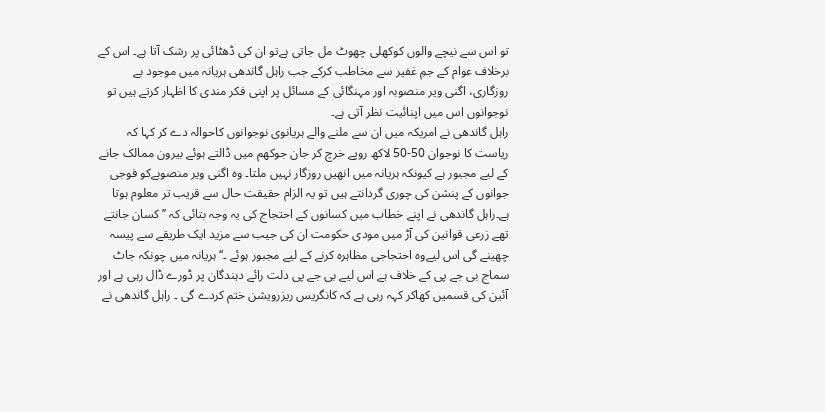تو اس سے نیچے والوں کوکھلی چھوٹ مل جاتی ہےتو ان کی ڈھٹائی پر رشک آتا ہے۔ اس کے برخلاف عوام کے جمِ غفیر سے مخاطب کرکے جب راہل گاندھی ہریانہ میں موجود بے روزگاری، اگنی ویر منصوبہ اور مہنگائی کے مسائل پر اپنی فکر مندی کا اظہار کرتے ہیں تو نوجوانوں اس میں اپنائیت نظر آتی ہے۔
راہل گاندھی نے امریکہ میں ان سے ملنے والے ہریانوی نوجوانوں کاحوالہ دے کر کہا کہ ریاست کا نوجوان 50-50 لاکھ روپے خرچ کر جان جوکھم میں ڈالتے ہوئے بیرون ممالک جانے کے لیے مجبور ہے کیونکہ ہریانہ میں انھیں روزگار نہیں ملتا۔ وہ اگنی ویر منصوبےکو فوجی جوانوں کے پنشن کی چوری گردانتے ہیں تو یہ الزام حقیقت حال سے قریب تر معلوم ہوتا ہے۔راہل گاندھی نے اپنے خطاب میں کسانوں کے احتجاج کی یہ وجہ بتائی کہ ’’ کسان جانتے تھے زرعی قوانین کی آڑ میں مودی حکومت ان کی جیب سے مزید ایک طریقے سے پیسہ چھینے گی اس لیےوہ احتجاجی مظاہرہ کرنے کے لیے مجبور ہوئے ۔‘‘ ہریانہ میں چونکہ جاٹ سماج بی جے پی کے خلاف ہے اس لیے بی جے پی دلت رائے دہندگان پر ڈورے ڈال رہی ہے اور آئین کی قسمیں کھاکر کہہ رہی ہے کہ کانگریس ریزرویشن ختم کردے گی ۔ راہل گاندھی نے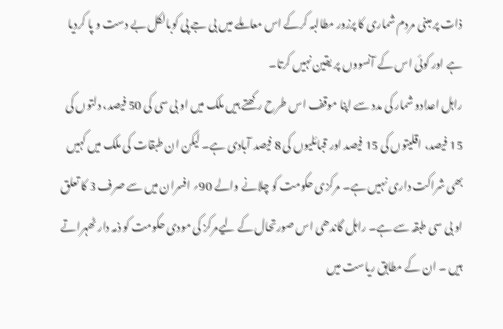ذات پر مبنی مردم شماری کا پرزور مطالبہ کرکے اس معاملے میں بی جے پی کوبالکل بے دست و پا کردیا ہے اور کوئی اس کے آنسووں پر یقین نہیں کرتا۔
راہل اعدادو شمار کی مدد سے اپنا موقف اس طرح رکھتے ہیں ملک میں او بی سی کی 50 فیصد، دلتوں کی 15 فیصد، اقلیتوں کی 15 فیصد اور قبائلیوں کی 8 فیصد آبادی ہے۔ لیکن ان طبقات کی ملک میں کہیں بھی شراکت داری نہیں ہے۔ مرکزی حکومت کو چلانے والے 90؍ افسران میں سے صرف 3 کا تعلق او بی سی طبقہ سے ہے۔ راہل گاندھی اس صورتحال کے لیےمرکز کی مودی حکومت کو ذمہ دار ٹھہراتے ہیں ۔ ان کے مطابق ریاست میں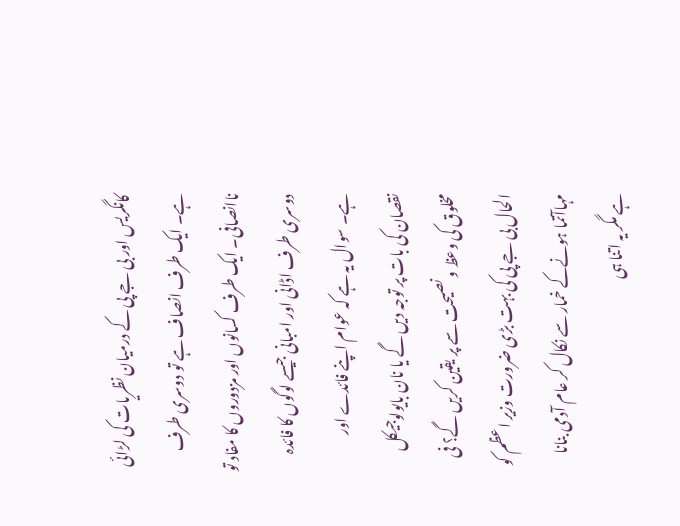کانگریس اور بی جے پی کے درمیان نظریات کی لڑائی ہے۔ ایک طرف انصاف ہے تو دوسری طرف ناانصافی۔ ایک طرف کسانوں اور مزدوروں کا مفاد تو دوسری طرف اڈانی اور امبانی جیسے لوگوں کا فائدہ ہے۔ سوال یہ ہے کہ عوام اپنے فائدے اور نقصان کی بات پر توجہ دیں گے یا نان بایولوجیکل مخلوق کی وعظ و نصیحت سے پر یقین کریں گے؟ فی الحال بی جے پی کی بہت بڑی ضرورت وزیر اعظم کو مہاآتما ہونےکے خمار سے نکال کر عام آدمی بنانا ہے مگر یہ اتنا ہی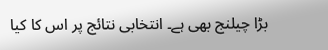بڑا چیلنج بھی ہے۔ انتخابی نتائج پر اس کا کیا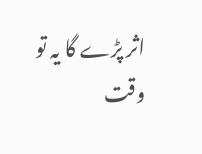اثر پڑے گا یہ تو وقت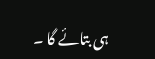ہی بتائے گا ۔